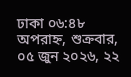ঢাকা ০৬:৪৮ অপরাহ্ন, শুক্রবার, ০৫ জুন ২০২৬, ২২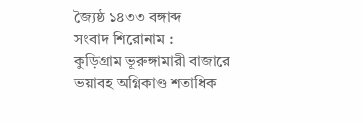জ্যৈষ্ঠ ১৪৩৩ বঙ্গাব্দ
সংবাদ শিরোনাম :
কুড়িগ্রাম ভূরুঙ্গামারী বাজারে ভয়াবহ অগ্নিকাণ্ড শতাধিক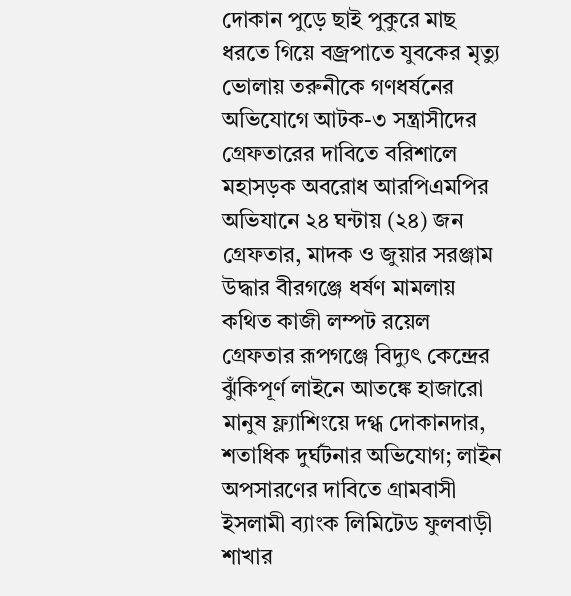দোকান পুড়ে ছাই পুকুরে মাছ ধরতে গিয়ে বজ্রপাতে যুবকের মৃত্যু ভোলায় তরুনীকে গণধর্ষনের অভিযোগে আটক-৩ সন্ত্রাসীদের গ্রেফতারের দাবিতে বরিশালে মহাসড়ক অবরোধ আরপিএমপির অভিযানে ২৪ ঘন্টায় (২৪) জন গ্রেফতার, মাদক ও জুয়ার সরঞ্জাম উদ্ধার বীরগঞ্জে ধর্ষণ মামলায় কথিত কাজী লম্পট রয়েল গ্রেফতার রূপগঞ্জে বিদ্যুৎ কেন্দ্রের ঝুঁকিপূর্ণ লাইনে আতঙ্কে হাজারো মানুষ ফ্ল্যাশিংয়ে দগ্ধ দোকানদার, শতাধিক দুর্ঘটনার অভিযোগ; লাইন অপসারণের দাবিতে গ্রামবাসী ইসলামী ব্যাংক লিমিটেড ফুলবাড়ী শাখার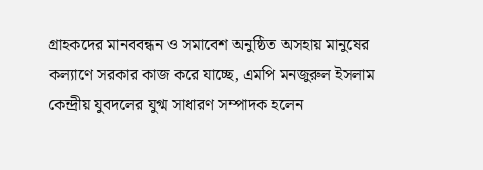গ্রাহকদের মানববন্ধন ও সমাবেশ অনুষ্ঠিত অসহায় মানুষের কল্যাণে সরকার কাজ করে যাচ্ছে, এমপি মনজুরুল ইসলাম কেন্দ্রীয় যুবদলের যুগ্ম সাধারণ সম্পাদক হলেন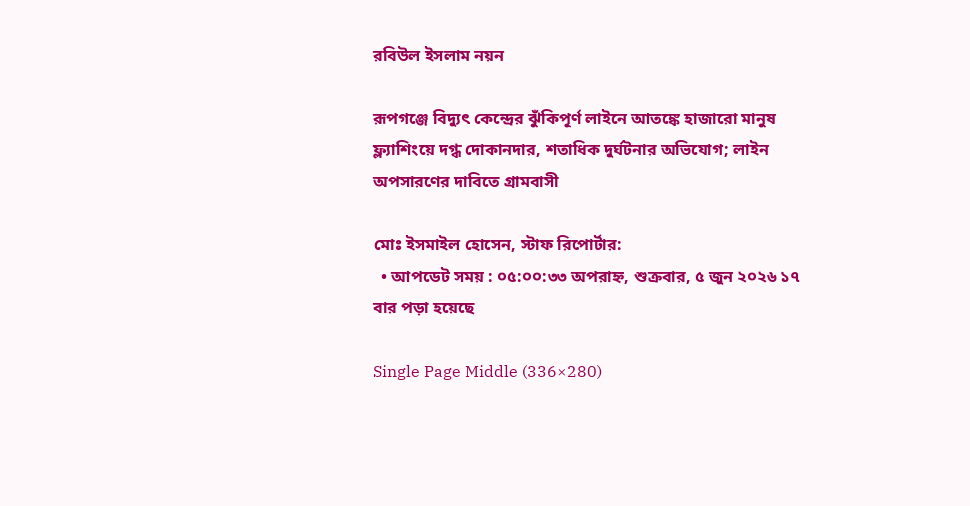রবিউল ইসলাম নয়ন

রূপগঞ্জে বিদ্যুৎ কেন্দ্রের ঝুঁকিপূর্ণ লাইনে আতঙ্কে হাজারো মানুষ ফ্ল্যাশিংয়ে দগ্ধ দোকানদার, শতাধিক দুর্ঘটনার অভিযোগ; লাইন অপসারণের দাবিতে গ্রামবাসী

মোঃ ইসমাইল হোসেন, স্টাফ রিপোর্টার:
  • আপডেট সময় : ০৫:০০:৩৩ অপরাহ্ন, শুক্রবার, ৫ জুন ২০২৬ ১৭ বার পড়া হয়েছে

Single Page Middle (336×280)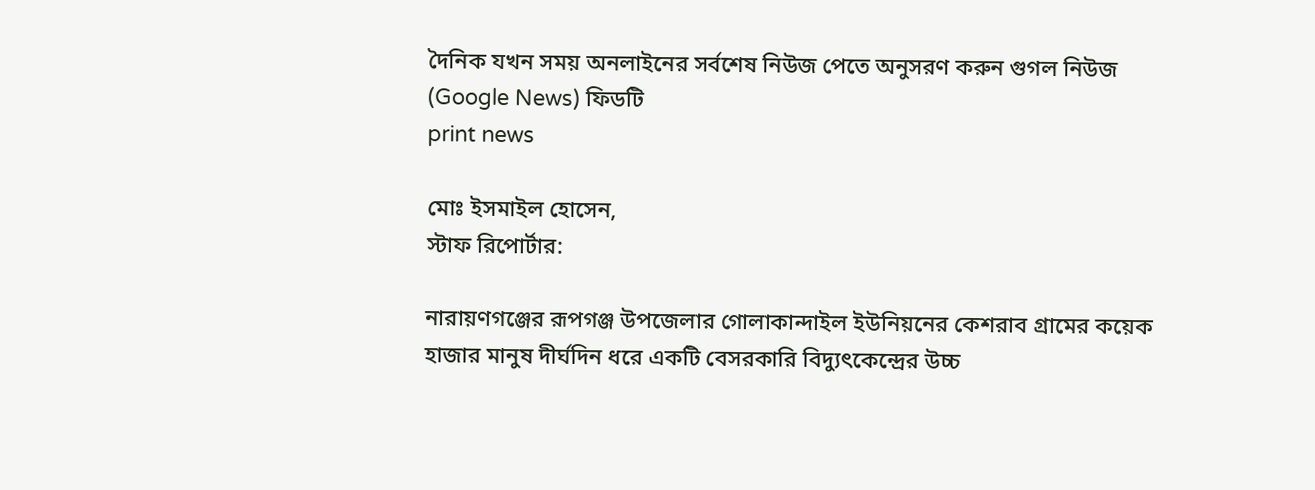দৈনিক যখন সময় অনলাইনের সর্বশেষ নিউজ পেতে অনুসরণ করুন গুগল নিউজ (Google News) ফিডটি
print news

মোঃ ইসমাইল হোসেন,
স্টাফ রিপোর্টার:

নারায়ণগঞ্জের রূপগঞ্জ উপজেলার গোলাকান্দাইল ইউনিয়নের কেশরাব গ্রামের কয়েক হাজার মানুষ দীর্ঘদিন ধরে একটি বেসরকারি বিদ্যুৎকেন্দ্রের উচ্চ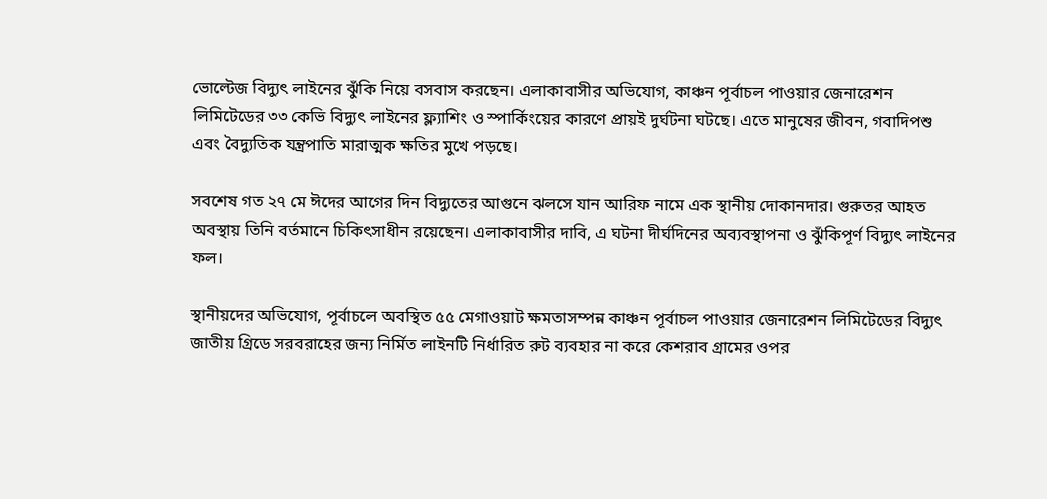ভোল্টেজ বিদ্যুৎ লাইনের ঝুঁকি নিয়ে বসবাস করছেন। এলাকাবাসীর অভিযোগ, কাঞ্চন পূর্বাচল পাওয়ার জেনারেশন লিমিটেডের ৩৩ কেভি বিদ্যুৎ লাইনের ফ্ল্যাশিং ও স্পার্কিংয়ের কারণে প্রায়ই দুর্ঘটনা ঘটছে। এতে মানুষের জীবন, গবাদিপশু এবং বৈদ্যুতিক যন্ত্রপাতি মারাত্মক ক্ষতির মুখে পড়ছে।

সবশেষ গত ২৭ মে ঈদের আগের দিন বিদ্যুতের আগুনে ঝলসে যান আরিফ নামে এক স্থানীয় দোকানদার। গুরুতর আহত অবস্থায় তিনি বর্তমানে চিকিৎসাধীন রয়েছেন। এলাকাবাসীর দাবি, এ ঘটনা দীর্ঘদিনের অব্যবস্থাপনা ও ঝুঁকিপূর্ণ বিদ্যুৎ লাইনের ফল।

স্থানীয়দের অভিযোগ, পূর্বাচলে অবস্থিত ৫৫ মেগাওয়াট ক্ষমতাসম্পন্ন কাঞ্চন পূর্বাচল পাওয়ার জেনারেশন লিমিটেডের বিদ্যুৎ জাতীয় গ্রিডে সরবরাহের জন্য নির্মিত লাইনটি নির্ধারিত রুট ব্যবহার না করে কেশরাব গ্রামের ওপর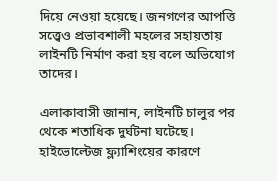দিয়ে নেওয়া হয়েছে। জনগণের আপত্তি সত্ত্বেও প্রভাবশালী মহলের সহায়তায় লাইনটি নির্মাণ করা হয় বলে অভিযোগ তাদের।

এলাকাবাসী জানান, লাইনটি চালুর পর থেকে শতাধিক দুর্ঘটনা ঘটেছে। হাইভোল্টেজ ফ্ল্যাশিংয়ের কারণে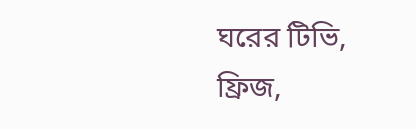ঘরের টিভি, ফ্রিজ,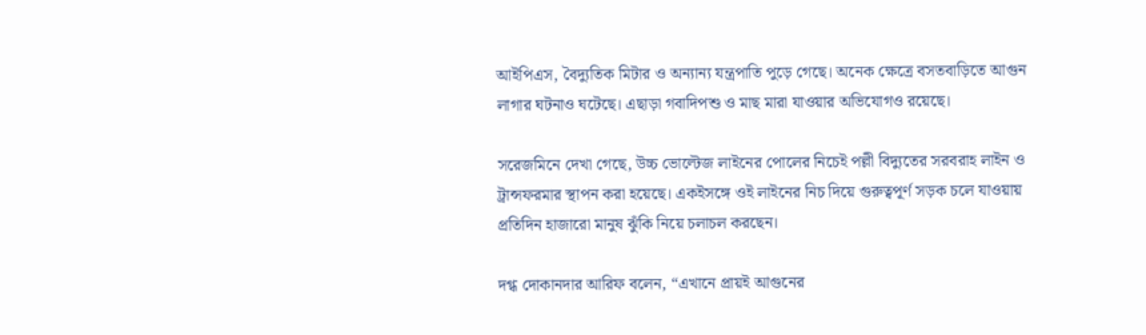আইপিএস, বৈদ্যুতিক মিটার ও অন্যান্য যন্ত্রপাতি পুড়ে গেছে। অনেক ক্ষেত্রে বসতবাড়িতে আগুন লাগার ঘটনাও ঘটেছে। এছাড়া গবাদিপশু ও মাছ মারা যাওয়ার অভিযোগও রয়েছে।

সরেজমিনে দেখা গেছে, উচ্চ ভোল্টেজ লাইনের পোলের নিচেই পল্লী বিদ্যুতের সরবরাহ লাইন ও ট্রান্সফরমার স্থাপন করা হয়েছে। একইসঙ্গে ওই লাইনের নিচ দিয়ে গুরুত্বপূর্ণ সড়ক চলে যাওয়ায় প্রতিদিন হাজারো মানুষ ঝুঁকি নিয়ে চলাচল করছেন।

দগ্ধ দোকানদার আরিফ বলেন, “এখানে প্রায়ই আগুনের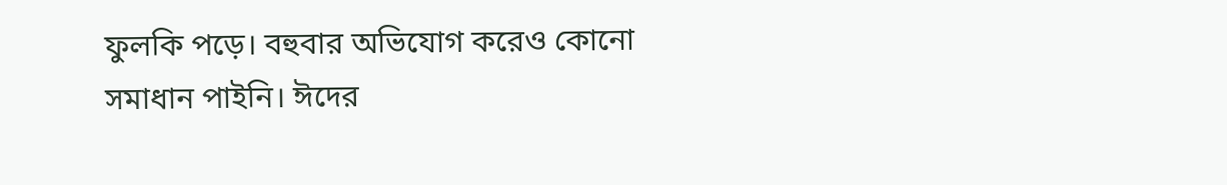ফুলকি পড়ে। বহুবার অভিযোগ করেও কোনো সমাধান পাইনি। ঈদের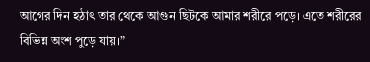আগের দিন হঠাৎ তার থেকে আগুন ছিটকে আমার শরীরে পড়ে। এতে শরীরের বিভিন্ন অংশ পুড়ে যায়।”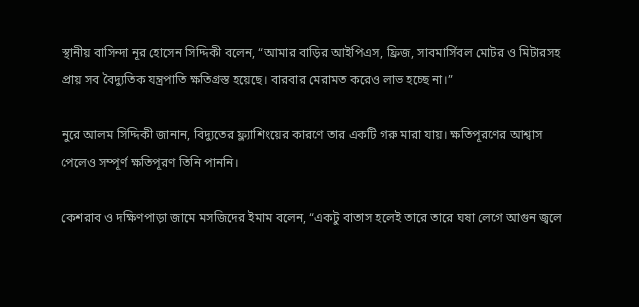স্থানীয় বাসিন্দা নূর হোসেন সিদ্দিকী বলেন, “আমার বাড়ির আইপিএস, ফ্রিজ, সাবমার্সিবল মোটর ও মিটারসহ প্রায় সব বৈদ্যুতিক যন্ত্রপাতি ক্ষতিগ্রস্ত হয়েছে। বারবার মেরামত করেও লাভ হচ্ছে না।”

নুরে আলম সিদ্দিকী জানান, বিদ্যুতের ফ্ল্যাশিংয়ের কারণে তার একটি গরু মারা যায়। ক্ষতিপূরণের আশ্বাস পেলেও সম্পূর্ণ ক্ষতিপূরণ তিনি পাননি।

কেশরাব ও দক্ষিণপাড়া জামে মসজিদের ইমাম বলেন, “একটু বাতাস হলেই তারে তারে ঘষা লেগে আগুন জ্বলে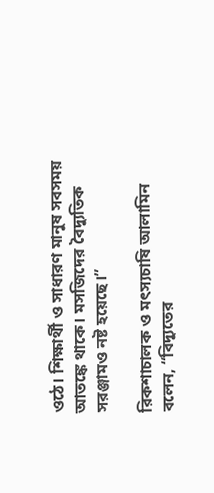ওঠে। শিক্ষার্থী ও সাধারণ মানুষ সবসময় আতঙ্কে থাকে। মসজিদের বৈদ্যুতিক সরঞ্জামও নষ্ট হয়েছে।”

রিকশাচালক ও মৎস্যচাষি আলামিন বলেন, “বিদ্যুতের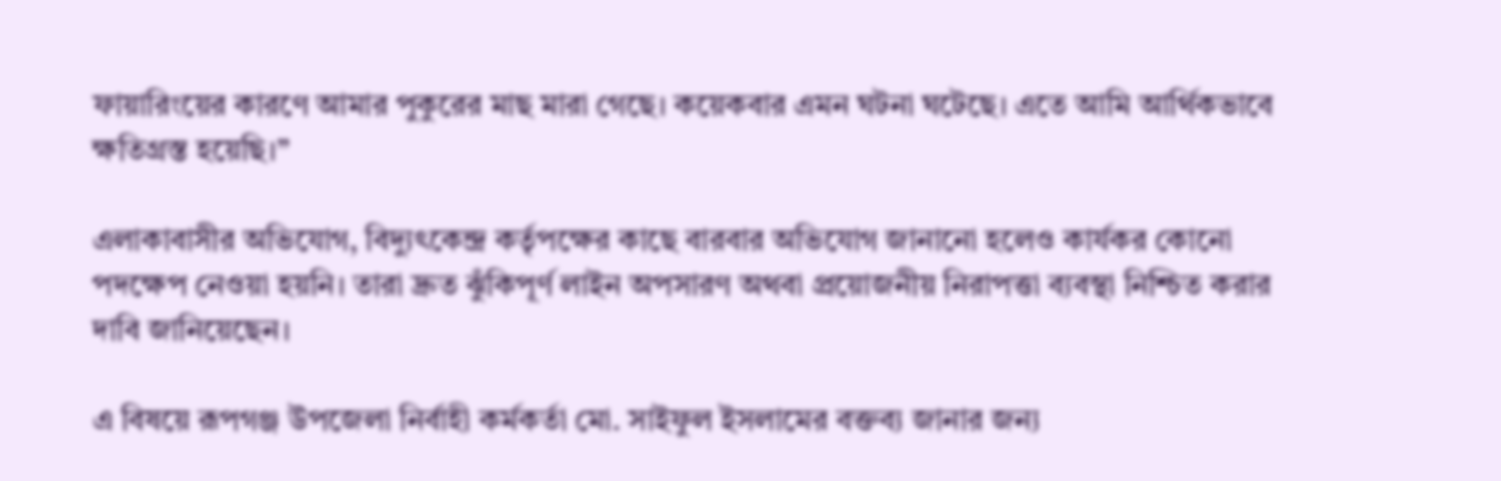ফায়ারিংয়ের কারণে আমার পুকুরের মাছ মারা গেছে। কয়েকবার এমন ঘটনা ঘটেছে। এতে আমি আর্থিকভাবে ক্ষতিগ্রস্ত হয়েছি।”

এলাকাবাসীর অভিযোগ, বিদ্যুৎকেন্দ্র কর্তৃপক্ষের কাছে বারবার অভিযোগ জানানো হলেও কার্যকর কোনো পদক্ষেপ নেওয়া হয়নি। তারা দ্রুত ঝুঁকিপূর্ণ লাইন অপসারণ অথবা প্রয়োজনীয় নিরাপত্তা ব্যবস্থা নিশ্চিত করার দাবি জানিয়েছেন।

এ বিষয়ে রূপগঞ্জ উপজেলা নির্বাহী কর্মকর্তা মো. সাইফুল ইসলামের বক্তব্য জানার জন্য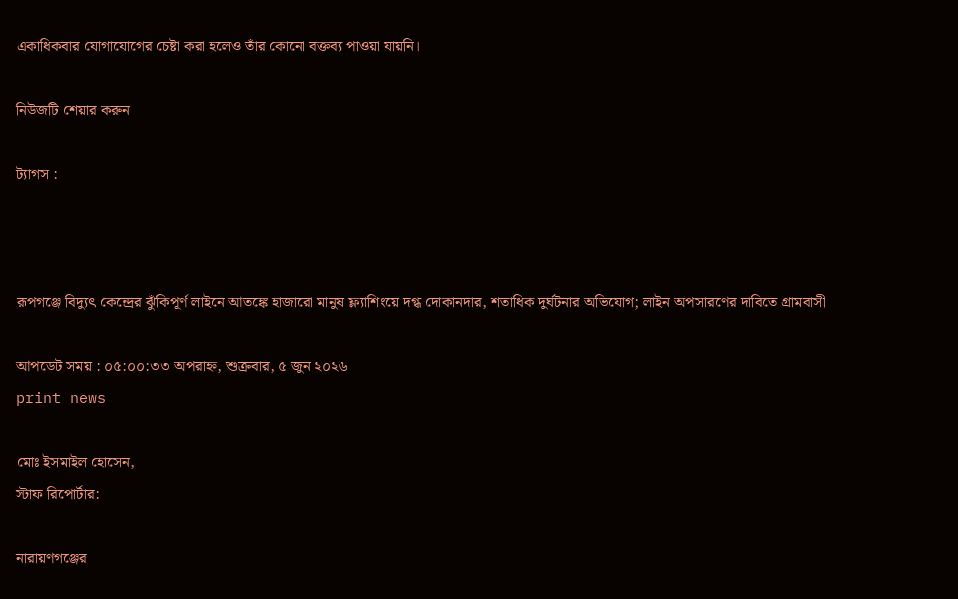একাধিকবার যোগাযোগের চেষ্টা করা হলেও তাঁর কোনো বক্তব্য পাওয়া যায়নি।

নিউজটি শেয়ার করুন

ট্যাগস :



রূপগঞ্জে বিদ্যুৎ কেন্দ্রের ঝুঁকিপূর্ণ লাইনে আতঙ্কে হাজারো মানুষ ফ্ল্যাশিংয়ে দগ্ধ দোকানদার, শতাধিক দুর্ঘটনার অভিযোগ; লাইন অপসারণের দাবিতে গ্রামবাসী

আপডেট সময় : ০৫:০০:৩৩ অপরাহ্ন, শুক্রবার, ৫ জুন ২০২৬
print news

মোঃ ইসমাইল হোসেন,
স্টাফ রিপোর্টার:

নারায়ণগঞ্জের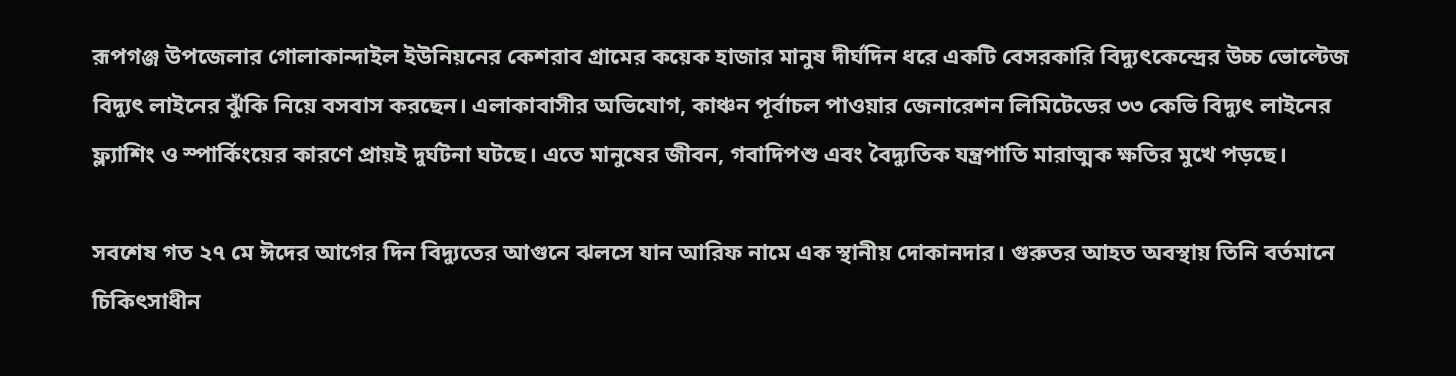রূপগঞ্জ উপজেলার গোলাকান্দাইল ইউনিয়নের কেশরাব গ্রামের কয়েক হাজার মানুষ দীর্ঘদিন ধরে একটি বেসরকারি বিদ্যুৎকেন্দ্রের উচ্চ ভোল্টেজ বিদ্যুৎ লাইনের ঝুঁকি নিয়ে বসবাস করছেন। এলাকাবাসীর অভিযোগ, কাঞ্চন পূর্বাচল পাওয়ার জেনারেশন লিমিটেডের ৩৩ কেভি বিদ্যুৎ লাইনের ফ্ল্যাশিং ও স্পার্কিংয়ের কারণে প্রায়ই দুর্ঘটনা ঘটছে। এতে মানুষের জীবন, গবাদিপশু এবং বৈদ্যুতিক যন্ত্রপাতি মারাত্মক ক্ষতির মুখে পড়ছে।

সবশেষ গত ২৭ মে ঈদের আগের দিন বিদ্যুতের আগুনে ঝলসে যান আরিফ নামে এক স্থানীয় দোকানদার। গুরুতর আহত অবস্থায় তিনি বর্তমানে চিকিৎসাধীন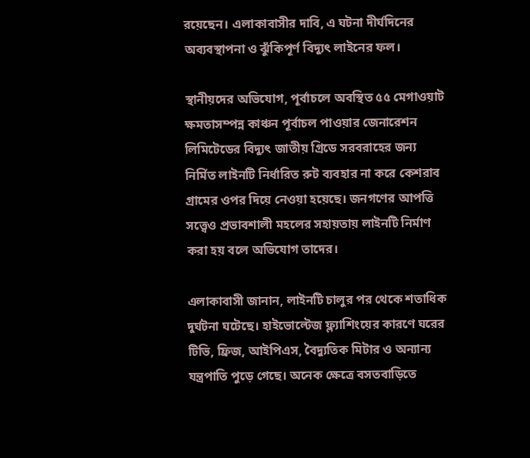রয়েছেন। এলাকাবাসীর দাবি, এ ঘটনা দীর্ঘদিনের অব্যবস্থাপনা ও ঝুঁকিপূর্ণ বিদ্যুৎ লাইনের ফল।

স্থানীয়দের অভিযোগ, পূর্বাচলে অবস্থিত ৫৫ মেগাওয়াট ক্ষমতাসম্পন্ন কাঞ্চন পূর্বাচল পাওয়ার জেনারেশন লিমিটেডের বিদ্যুৎ জাতীয় গ্রিডে সরবরাহের জন্য নির্মিত লাইনটি নির্ধারিত রুট ব্যবহার না করে কেশরাব গ্রামের ওপর দিয়ে নেওয়া হয়েছে। জনগণের আপত্তি সত্ত্বেও প্রভাবশালী মহলের সহায়তায় লাইনটি নির্মাণ করা হয় বলে অভিযোগ তাদের।

এলাকাবাসী জানান, লাইনটি চালুর পর থেকে শতাধিক দুর্ঘটনা ঘটেছে। হাইভোল্টেজ ফ্ল্যাশিংয়ের কারণে ঘরের টিভি, ফ্রিজ, আইপিএস, বৈদ্যুতিক মিটার ও অন্যান্য যন্ত্রপাতি পুড়ে গেছে। অনেক ক্ষেত্রে বসতবাড়িতে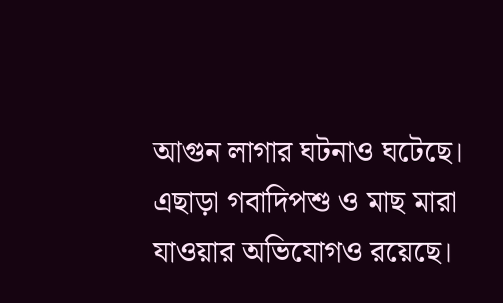আগুন লাগার ঘটনাও ঘটেছে। এছাড়া গবাদিপশু ও মাছ মারা যাওয়ার অভিযোগও রয়েছে।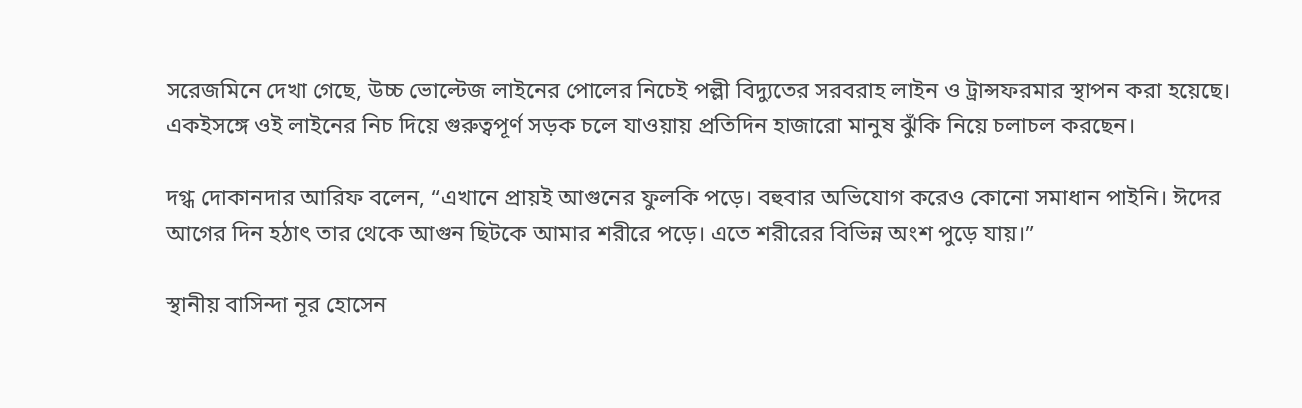সরেজমিনে দেখা গেছে, উচ্চ ভোল্টেজ লাইনের পোলের নিচেই পল্লী বিদ্যুতের সরবরাহ লাইন ও ট্রান্সফরমার স্থাপন করা হয়েছে। একইসঙ্গে ওই লাইনের নিচ দিয়ে গুরুত্বপূর্ণ সড়ক চলে যাওয়ায় প্রতিদিন হাজারো মানুষ ঝুঁকি নিয়ে চলাচল করছেন।

দগ্ধ দোকানদার আরিফ বলেন, “এখানে প্রায়ই আগুনের ফুলকি পড়ে। বহুবার অভিযোগ করেও কোনো সমাধান পাইনি। ঈদের আগের দিন হঠাৎ তার থেকে আগুন ছিটকে আমার শরীরে পড়ে। এতে শরীরের বিভিন্ন অংশ পুড়ে যায়।”

স্থানীয় বাসিন্দা নূর হোসেন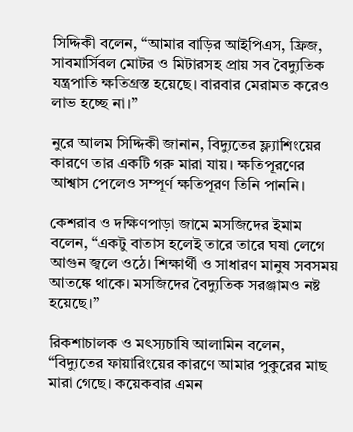সিদ্দিকী বলেন, “আমার বাড়ির আইপিএস, ফ্রিজ, সাবমার্সিবল মোটর ও মিটারসহ প্রায় সব বৈদ্যুতিক যন্ত্রপাতি ক্ষতিগ্রস্ত হয়েছে। বারবার মেরামত করেও লাভ হচ্ছে না।”

নুরে আলম সিদ্দিকী জানান, বিদ্যুতের ফ্ল্যাশিংয়ের কারণে তার একটি গরু মারা যায়। ক্ষতিপূরণের আশ্বাস পেলেও সম্পূর্ণ ক্ষতিপূরণ তিনি পাননি।

কেশরাব ও দক্ষিণপাড়া জামে মসজিদের ইমাম বলেন, “একটু বাতাস হলেই তারে তারে ঘষা লেগে আগুন জ্বলে ওঠে। শিক্ষার্থী ও সাধারণ মানুষ সবসময় আতঙ্কে থাকে। মসজিদের বৈদ্যুতিক সরঞ্জামও নষ্ট হয়েছে।”

রিকশাচালক ও মৎস্যচাষি আলামিন বলেন, “বিদ্যুতের ফায়ারিংয়ের কারণে আমার পুকুরের মাছ মারা গেছে। কয়েকবার এমন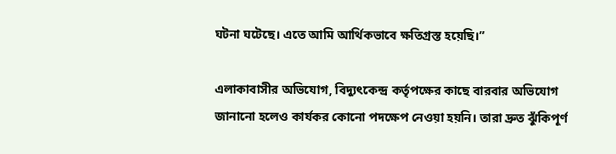ঘটনা ঘটেছে। এতে আমি আর্থিকভাবে ক্ষতিগ্রস্ত হয়েছি।”

এলাকাবাসীর অভিযোগ, বিদ্যুৎকেন্দ্র কর্তৃপক্ষের কাছে বারবার অভিযোগ জানানো হলেও কার্যকর কোনো পদক্ষেপ নেওয়া হয়নি। তারা দ্রুত ঝুঁকিপূর্ণ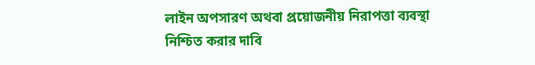লাইন অপসারণ অথবা প্রয়োজনীয় নিরাপত্তা ব্যবস্থা নিশ্চিত করার দাবি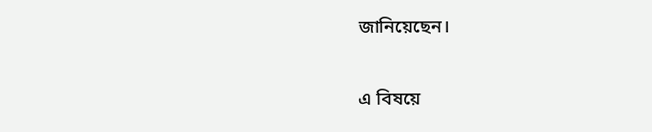জানিয়েছেন।

এ বিষয়ে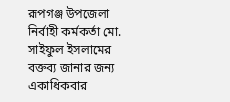রূপগঞ্জ উপজেলা নির্বাহী কর্মকর্তা মো. সাইফুল ইসলামের বক্তব্য জানার জন্য একাধিকবার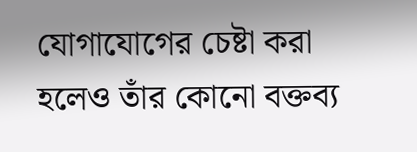যোগাযোগের চেষ্টা করা হলেও তাঁর কোনো বক্তব্য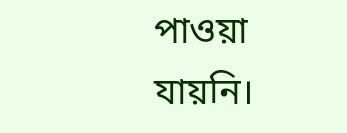পাওয়া যায়নি।